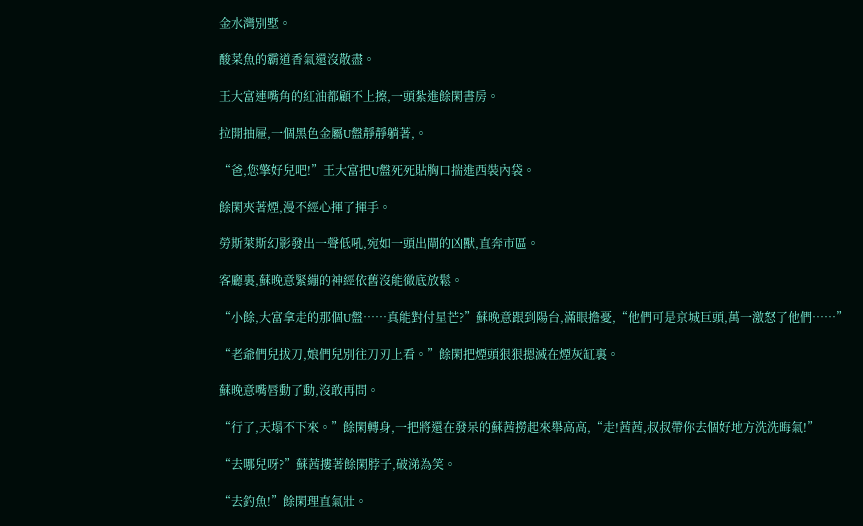金水灣別墅。

酸菜魚的霸道香氣還沒散盡。

王大富連嘴角的紅油都顧不上擦,一頭紮進餘閑書房。

拉開抽屜,一個黑色金屬U盤靜靜躺著,。

“爸,您擎好兒吧!”王大富把U盤死死貼胸口揣進西裝內袋。

餘閑夾著煙,漫不經心揮了揮手。

勞斯萊斯幻影發出一聲低吼,宛如一頭出閘的凶獸,直奔市區。

客廳裏,蘇晚意緊繃的神經依舊沒能徹底放鬆。

“小餘,大富拿走的那個U盤……真能對付星芒?”蘇晚意跟到陽台,滿眼擔憂,“他們可是京城巨頭,萬一激怒了他們……”

“老爺們兒拔刀,娘們兒別往刀刃上看。”餘閑把煙頭狠狠摁滅在煙灰缸裏。

蘇晚意嘴唇動了動,沒敢再問。

“行了,天塌不下來。”餘閑轉身,一把將還在發呆的蘇茜撈起來舉高高,“走!茜茜,叔叔帶你去個好地方洗洗晦氣!”

“去哪兒呀?”蘇茜摟著餘閑脖子,破涕為笑。

“去釣魚!”餘閑理直氣壯。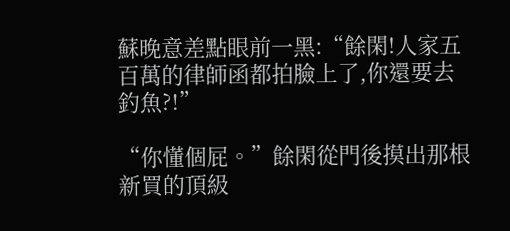蘇晚意差點眼前一黑:“餘閑!人家五百萬的律師函都拍臉上了,你還要去釣魚?!”

“你懂個屁。”餘閑從門後摸出那根新買的頂級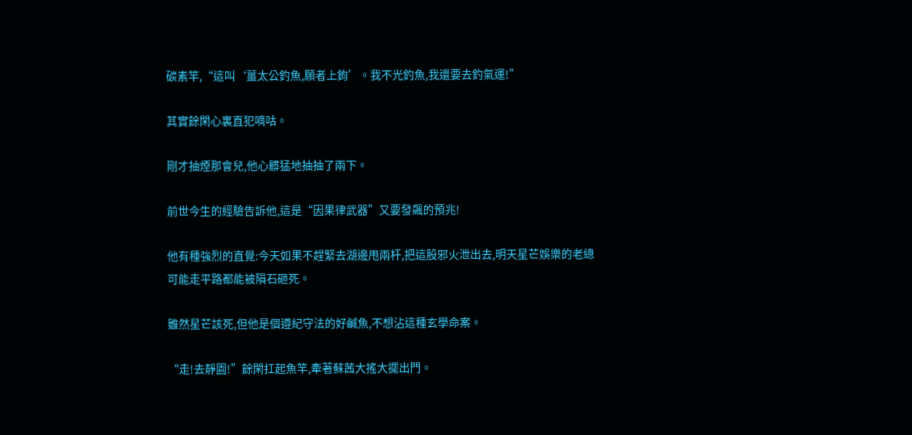碳素竿,“這叫‘薑太公釣魚,願者上鉤’。我不光釣魚,我還要去釣氣運!”

其實餘閑心裏直犯嘀咕。

剛才抽煙那會兒,他心髒猛地抽抽了兩下。

前世今生的經驗告訴他,這是“因果律武器”又要發飆的預兆!

他有種強烈的直覺:今天如果不趕緊去湖邊甩兩杆,把這股邪火泄出去,明天星芒娛樂的老總可能走平路都能被隕石砸死。

雖然星芒該死,但他是個遵紀守法的好鹹魚,不想沾這種玄學命案。

“走!去靜園!”餘閑扛起魚竿,牽著蘇茜大搖大擺出門。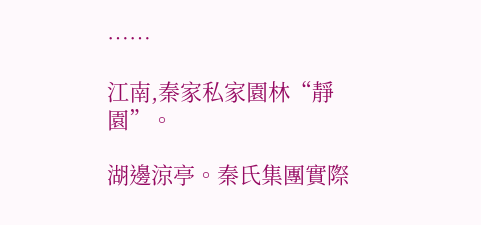……

江南,秦家私家園林“靜園”。

湖邊涼亭。秦氏集團實際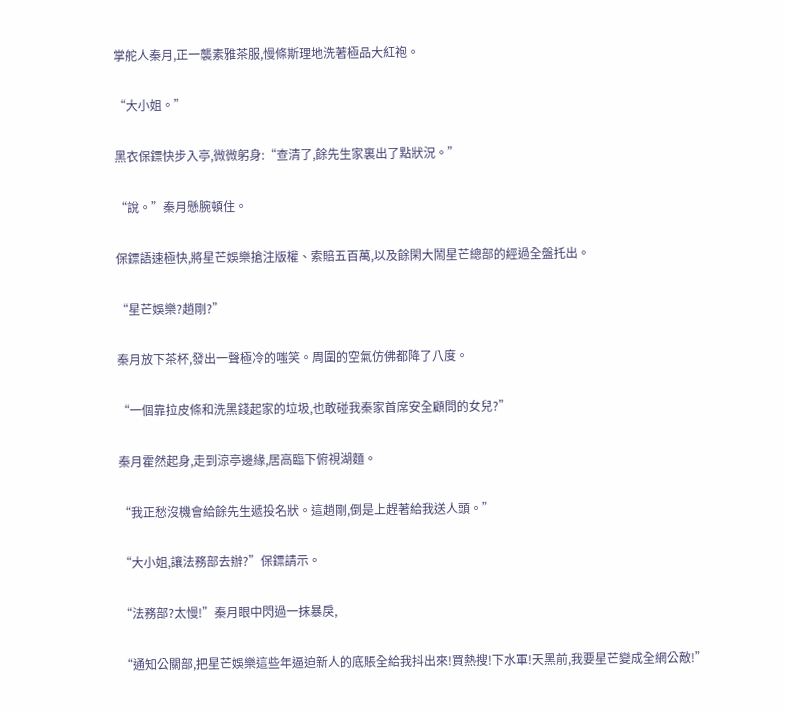掌舵人秦月,正一襲素雅茶服,慢條斯理地洗著極品大紅袍。

“大小姐。”

黑衣保鏢快步入亭,微微躬身:“查清了,餘先生家裏出了點狀況。”

“說。”秦月懸腕頓住。

保鏢語速極快,將星芒娛樂搶注版權、索賠五百萬,以及餘閑大鬧星芒總部的經過全盤托出。

“星芒娛樂?趙剛?”

秦月放下茶杯,發出一聲極冷的嗤笑。周圍的空氣仿佛都降了八度。

“一個靠拉皮條和洗黑錢起家的垃圾,也敢碰我秦家首席安全顧問的女兒?”

秦月霍然起身,走到涼亭邊緣,居高臨下俯視湖麵。

“我正愁沒機會給餘先生遞投名狀。這趙剛,倒是上趕著給我送人頭。”

“大小姐,讓法務部去辦?”保鏢請示。

“法務部?太慢!”秦月眼中閃過一抹暴戾,

“通知公關部,把星芒娛樂這些年逼迫新人的底賬全給我抖出來!買熱搜!下水軍!天黑前,我要星芒變成全網公敵!”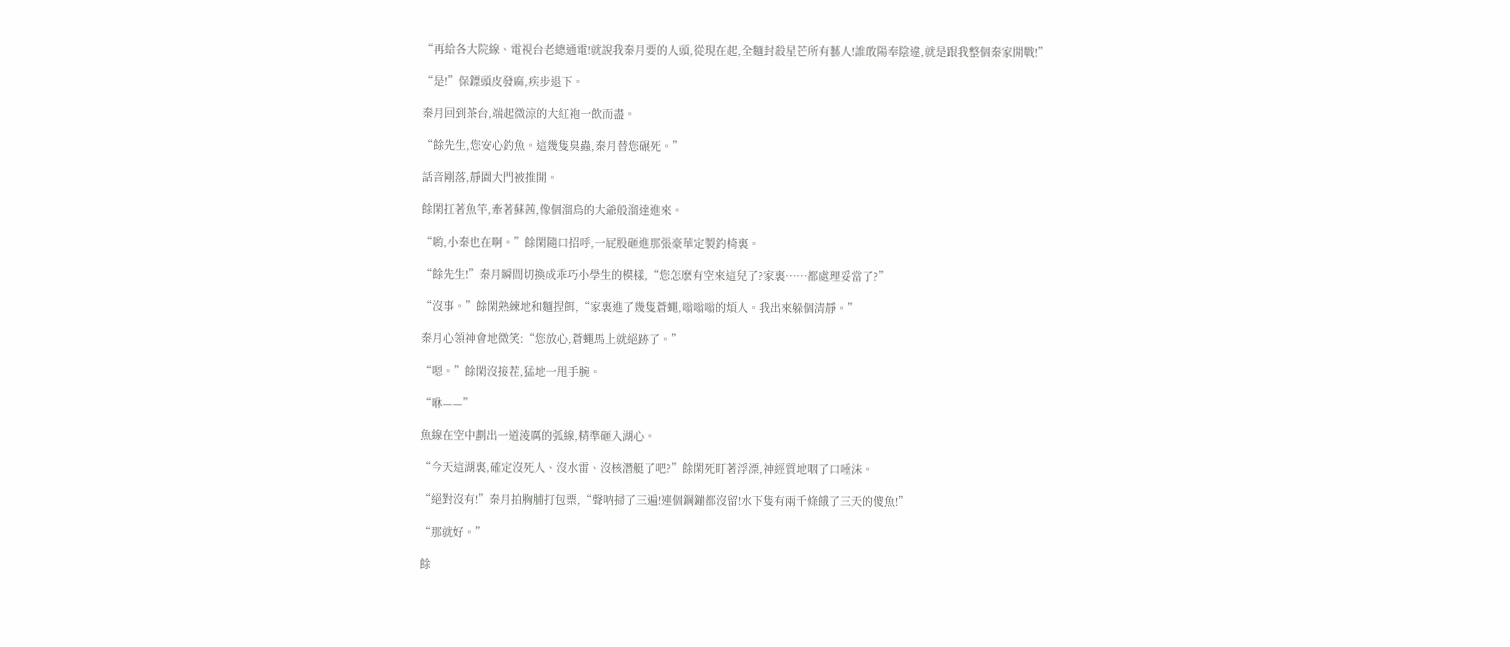“再給各大院線、電視台老總通電!就說我秦月要的人頭,從現在起,全麵封殺星芒所有藝人!誰敢陽奉陰違,就是跟我整個秦家開戰!”

“是!”保鏢頭皮發麻,疾步退下。

秦月回到茶台,端起微涼的大紅袍一飲而盡。

“餘先生,您安心釣魚。這幾隻臭蟲,秦月替您碾死。”

話音剛落,靜園大門被推開。

餘閑扛著魚竿,牽著蘇茜,像個溜鳥的大爺般溜達進來。

“喲,小秦也在啊。”餘閑隨口招呼,一屁股砸進那張豪華定製釣椅裏。

“餘先生!”秦月瞬間切換成乖巧小學生的模樣,“您怎麽有空來這兒了?家裏……都處理妥當了?”

“沒事。”餘閑熟練地和麵捏餌,“家裏進了幾隻蒼蠅,嗡嗡嗡的煩人。我出來躲個清靜。”

秦月心領神會地微笑:“您放心,蒼蠅馬上就絕跡了。”

“嗯。”餘閑沒接茬,猛地一甩手腕。

“咻——”

魚線在空中劃出一道淩厲的弧線,精準砸入湖心。

“今天這湖裏,確定沒死人、沒水雷、沒核潛艇了吧?”餘閑死盯著浮漂,神經質地咽了口唾沫。

“絕對沒有!”秦月拍胸脯打包票,“聲呐掃了三遍!連個鋼鏰都沒留!水下隻有兩千條餓了三天的傻魚!”

“那就好。”

餘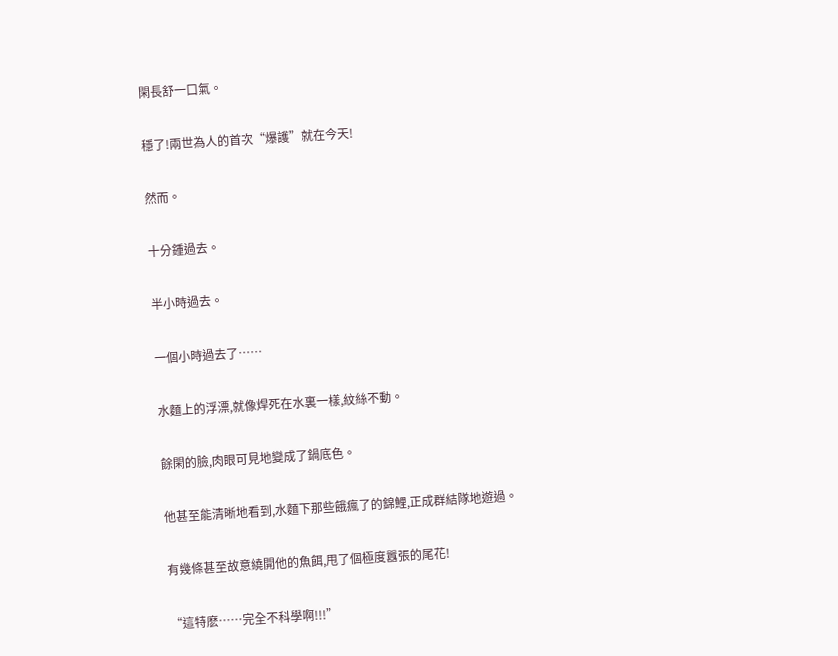閑長舒一口氣。

穩了!兩世為人的首次“爆護”就在今天!

然而。

十分鍾過去。

半小時過去。

一個小時過去了……

水麵上的浮漂,就像焊死在水裏一樣,紋絲不動。

餘閑的臉,肉眼可見地變成了鍋底色。

他甚至能清晰地看到,水麵下那些餓瘋了的錦鯉,正成群結隊地遊過。

有幾條甚至故意繞開他的魚餌,甩了個極度囂張的尾花!

“這特麽……完全不科學啊!!!”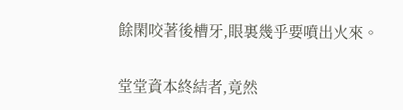餘閑咬著後槽牙,眼裏幾乎要噴出火來。

堂堂資本終結者,竟然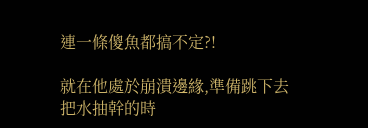連一條傻魚都搞不定?!

就在他處於崩潰邊緣,準備跳下去把水抽幹的時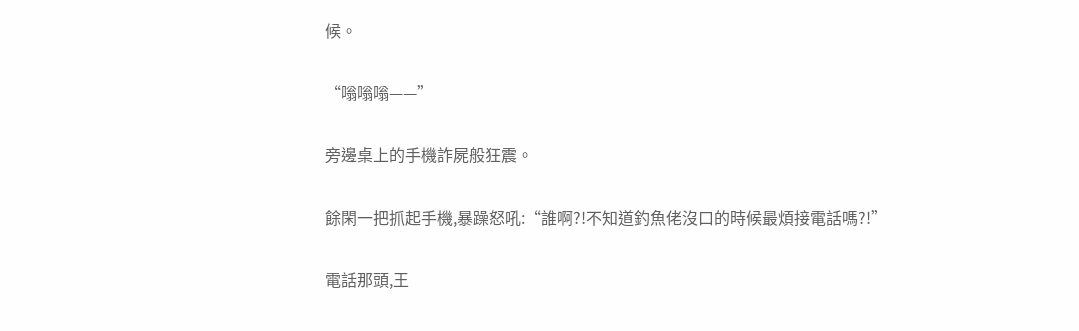候。

“嗡嗡嗡——”

旁邊桌上的手機詐屍般狂震。

餘閑一把抓起手機,暴躁怒吼:“誰啊?!不知道釣魚佬沒口的時候最煩接電話嗎?!”

電話那頭,王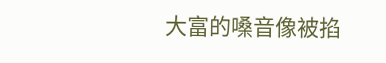大富的嗓音像被掐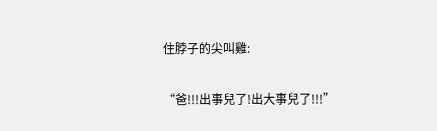住脖子的尖叫雞:

“爸!!!出事兒了!出大事兒了!!!”